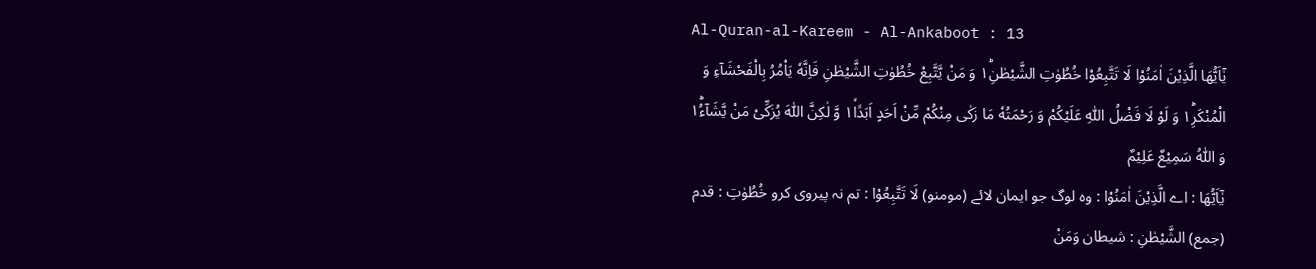Al-Quran-al-Kareem - Al-Ankaboot : 13
یٰۤاَیُّهَا الَّذِیْنَ اٰمَنُوْا لَا تَتَّبِعُوْا خُطُوٰتِ الشَّیْطٰنِ١ؕ وَ مَنْ یَّتَّبِعْ خُطُوٰتِ الشَّیْطٰنِ فَاِنَّهٗ یَاْمُرُ بِالْفَحْشَآءِ وَ الْمُنْكَرِ١ؕ وَ لَوْ لَا فَضْلُ اللّٰهِ عَلَیْكُمْ وَ رَحْمَتُهٗ مَا زَكٰى مِنْكُمْ مِّنْ اَحَدٍ اَبَدًا١ۙ وَّ لٰكِنَّ اللّٰهَ یُزَكِّیْ مَنْ یَّشَآءُ١ؕ وَ اللّٰهُ سَمِیْعٌ عَلِیْمٌ
يٰٓاَيُّهَا : اے الَّذِيْنَ اٰمَنُوْا : وہ لوگ جو ایمان لائے (مومنو) لَا تَتَّبِعُوْا : تم نہ پیروی کرو خُطُوٰتِ : قدم (جمع) الشَّيْطٰنِ : شیطان وَمَنْ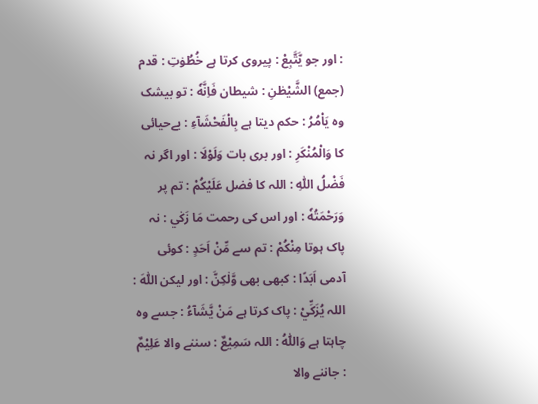: اور جو يَّتَّبِعْ : پیروی کرتا ہے خُطُوٰتِ : قدم (جمع) الشَّيْطٰنِ : شیطان فَاِنَّهٗ : تو بیشک وہ يَاْمُرُ : حکم دیتا ہے بِالْفَحْشَآءِ : بےحیائی کا وَالْمُنْكَرِ : اور بری بات وَلَوْلَا : اور اگر نہ فَضْلُ اللّٰهِ : اللہ کا فضل عَلَيْكُمْ : تم پر وَرَحْمَتُهٗ : اور اس کی رحمت مَا زَكٰي : نہ پاک ہوتا مِنْكُمْ : تم سے مِّنْ اَحَدٍ : کوئی آدمی اَبَدًا : کبھی بھی وَّلٰكِنَّ : اور لیکن اللّٰهَ : اللہ يُزَكِّيْ : پاک کرتا ہے مَنْ يَّشَآءُ : جسے وہ چاہتا ہے وَاللّٰهُ : اللہ سَمِيْعٌ : سننے والا عَلِيْمٌ : جاننے والا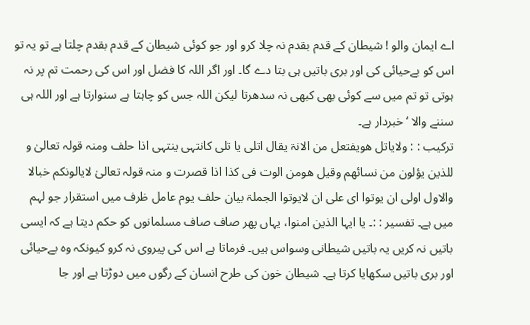اے ایمان والو ! شیطان کے قدم بقدم نہ چلا کرو اور جو کوئی شیطان کے قدم بقدم چلتا ہے تو یہ تو اس کو بےحیائی کی اور بری باتیں ہی بتا دے گا۔ اور اگر اللہ کا فضل اور اس کی رحمت تم پر نہ ہوتی تو تم میں سے کوئی بھی کبھی نہ سدھرتا لیکن اللہ جس کو چاہتا ہے سنوارتا ہے اور اللہ ہی سننے والا ‘ خبردار ہے۔
ترکیب : : ولایاتل ھویفتعل من الانۃ یقال اتلی یا تلی کانتہی ینتہی اذا حلف ومنہ قولہ تعالیٰ و للذین یؤلون من نسائھم وقیل ھومن الوت فی کذا اذا قصرت و منہ قولہ تعالیٰ لایالونکم خبالا والاول اولی ان یوتوا ای علی ان لایوتوا الجملۃ بیان حلف یوم عامل ظرف میں استقرار جو لہم میں ہے۔ تفسیر : :۔ یا ایہا الذین امنوا، یہاں پھر صاف صاف مسلمانوں کو حکم دیتا ہے کہ ایسی باتیں نہ کریں یہ باتیں شیطانی وسواس ہیں۔ فرماتا ہے اس کی پیروی نہ کرو کیونکہ وہ بےحیائی اور بری باتیں سکھایا کرتا ہے۔ شیطان خون کی طرح انسان کے رگوں میں دوڑتا ہے اور جا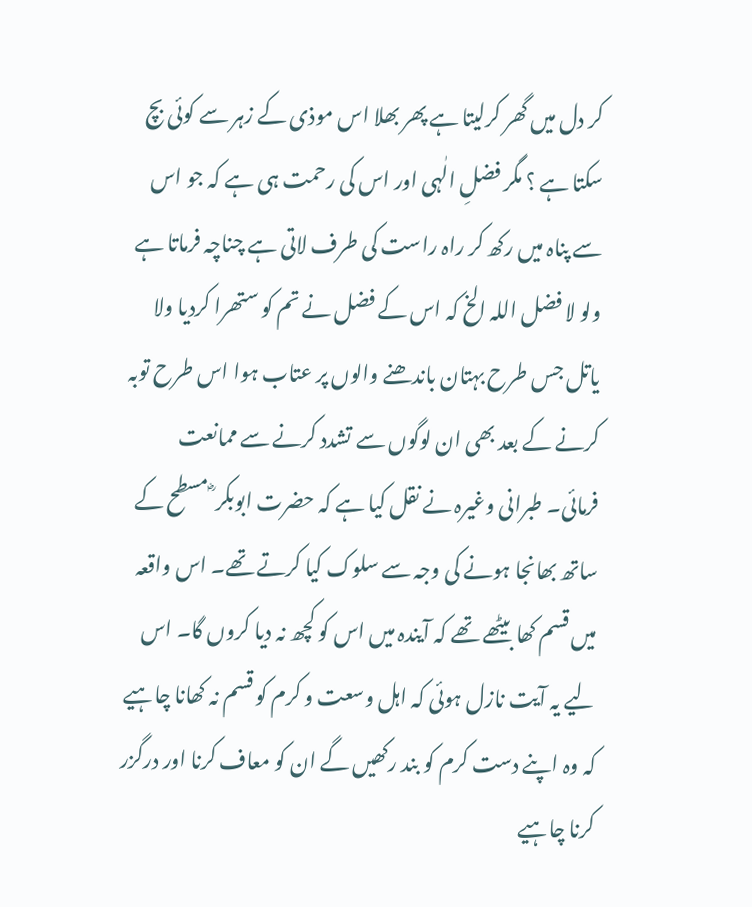کر دل میں گھر کرلیتا ہے پھر بھلا اس موذی کے زہر سے کوئی بچ سکتا ہے ؟ مگر فضلِ الٰہی اور اس کی رحمت ہی ہے کہ جو اس سے پناہ میں رکھ کر راہ راست کی طرف لاتی ہے چناچہ فرماتا ہے ولو لا فضل اللہ الخ کہ اس کے فضل نے تم کو ستھرا کردیا ولا یاتل جس طرح بہتان باندھنے والوں پر عتاب ہوا اس طرح توبہ کرنے کے بعد بھی ان لوگوں سے تشدد کرنے سے ممانعت فرمائی۔ طبرانی وغیرہ نے نقل کیا ہے کہ حضرت ابوبکر ؓ مسطح کے ساتھ بھانجا ہونے کی وجہ سے سلوک کیا کرتے تھے۔ اس واقعہ میں قسم کھا بیٹھے تھے کہ آیندہ میں اس کو کچھ نہ دیا کروں گا۔ اس لیے یہ آیت نازل ہوئی کہ اہل وسعت و کرم کو قسم نہ کھانا چاہیے کہ وہ اپنے دست کرم کو بند رکھیں گے ان کو معاف کرنا اور درگزر کرنا چاہیے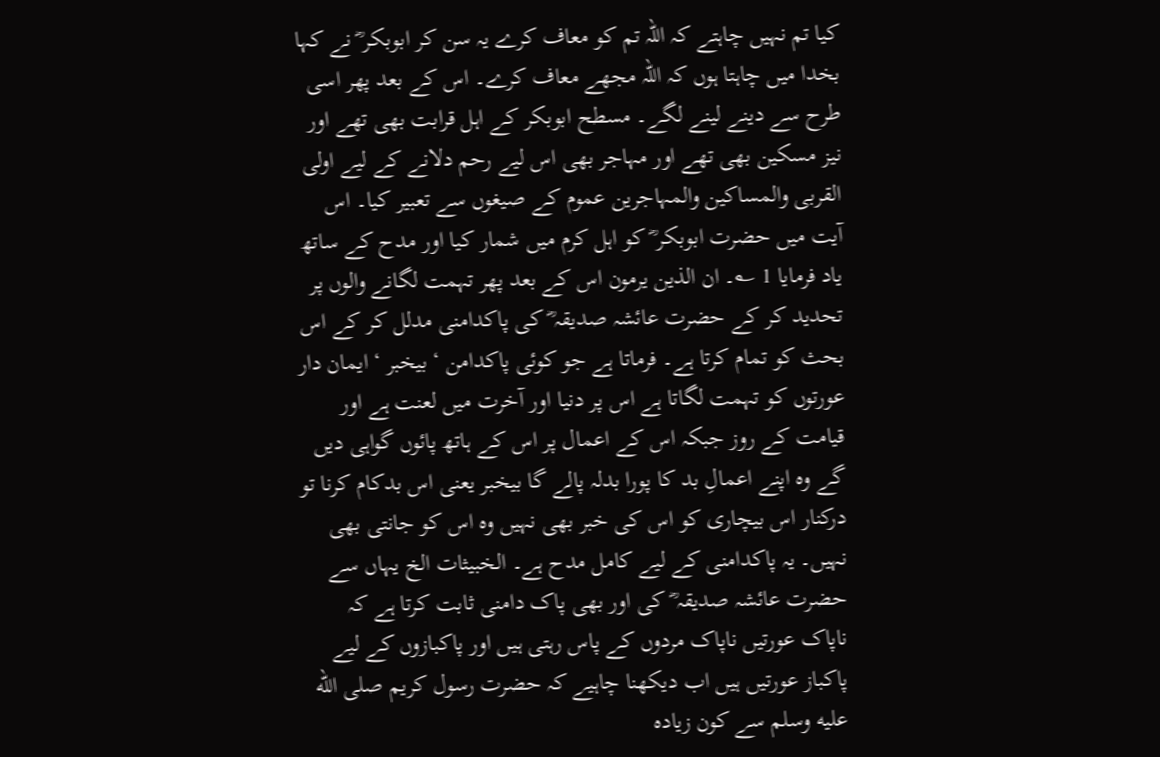کیا تم نہیں چاہتے کہ اللہ تم کو معاف کرے یہ سن کر ابوبکر ؓ نے کہا بخدا میں چاہتا ہوں کہ اللہ مجھے معاف کرے۔ اس کے بعد پھر اسی طرح سے دینے لینے لگے۔ مسطح ابوبکر کے اہل قرابت بھی تھے اور نیز مسکین بھی تھے اور مہاجر بھی اس لیے رحم دلانے کے لیے اولی القربی والمساکین والمہاجرین عموم کے صیغوں سے تعبیر کیا۔ اس آیت میں حضرت ابوبکر ؓ کو اہل کرم میں شمار کیا اور مدح کے ساتھ یاد فرمایا 1 ؎۔ ان الذین یرمون اس کے بعد پھر تہمت لگانے والوں پر تحدید کر کے حضرت عائشہ صدیقہ ؓ کی پاکدامنی مدلل کر کے اس بحث کو تمام کرتا ہے۔ فرماتا ہے جو کوئی پاکدامن ‘ بیخبر ‘ ایمان دار عورتوں کو تہمت لگاتا ہے اس پر دنیا اور آخرت میں لعنت ہے اور قیامت کے روز جبکہ اس کے اعمال پر اس کے ہاتھ پائوں گواہی دیں گے وہ اپنے اعمالِ بد کا پورا بدلہ پالے گا بیخبر یعنی اس بدکام کرنا تو درکنار اس بیچاری کو اس کی خبر بھی نہیں وہ اس کو جانتی بھی نہیں۔ یہ پاکدامنی کے لیے کامل مدح ہے۔ الخبیثات الخ یہاں سے حضرت عائشہ صدیقہ ؓ کی اور بھی پاک دامنی ثابت کرتا ہے کہ ناپاک عورتیں ناپاک مردوں کے پاس رہتی ہیں اور پاکبازوں کے لیے پاکباز عورتیں ہیں اب دیکھنا چاہیے کہ حضرت رسول کریم صلى الله عليه وسلم سے کون زیادہ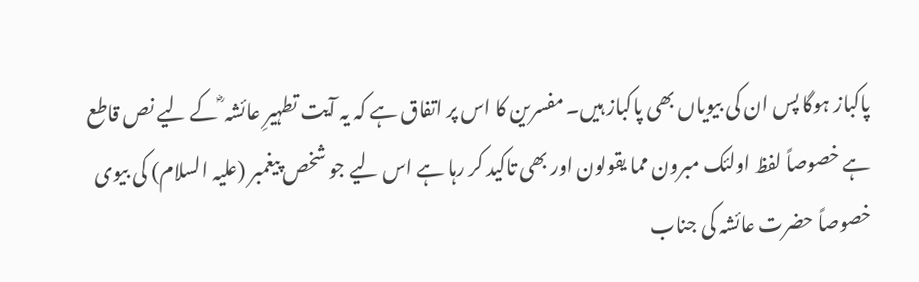پاکباز ہوگا پس ان کی بیویاں بھی پاکباز ہیں۔ مفسرین کا اس پر اتفاق ہے کہ یہ آیت تطہیرِ عائشہ ؓ کے لیے نص قاطع ہے خصوصاً لفظ اولئک مبرون مما یقولون اور بھی تاکید کر رہا ہے اس لیے جو شخص پیغمبر (علیہ السلام) کی بیوی خصوصاً حضرت عائشہ کی جناب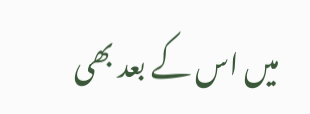میں اس کے بعد بھی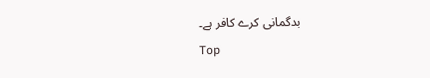بدگمانی کرے کافر ہے۔
Top